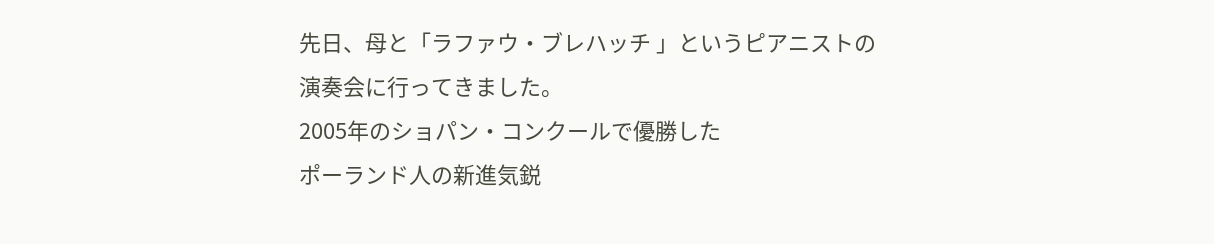先日、母と「ラファウ・ブレハッチ 」というピアニストの
演奏会に行ってきました。
2005年のショパン・コンクールで優勝した
ポーランド人の新進気鋭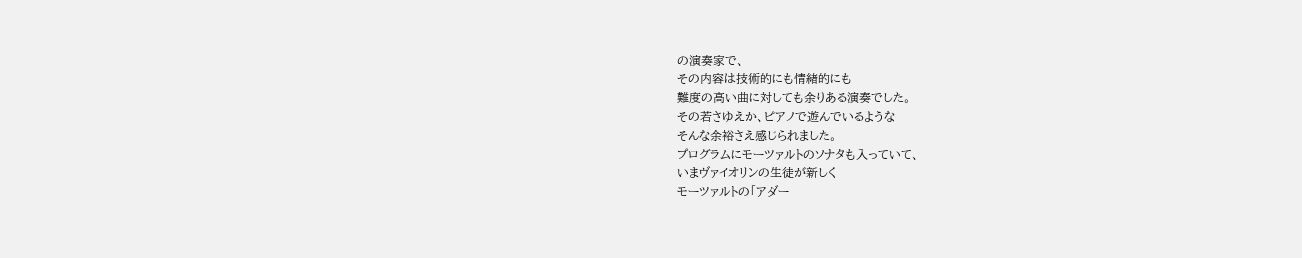の演奏家で、
その内容は技術的にも情緒的にも
難度の高い曲に対しても余りある演奏でした。
その若さゆえか、ピアノで遊んでいるような
そんな余裕さえ感じられました。
プログラムにモーツァルトのソナタも入っていて、
いまヴァイオリンの生徒が新しく
モーツァルトの「アダー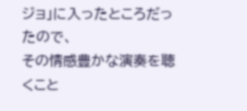ジョ」に入ったところだったので、
その情感豊かな演奏を聴くこと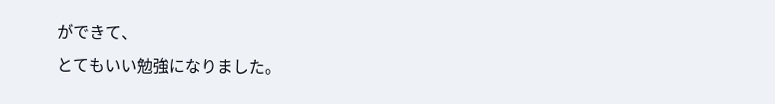ができて、
とてもいい勉強になりました。